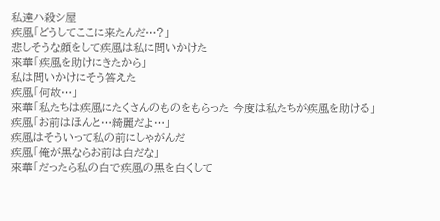私達ハ殺シ屋
疾風「どうしてここに来たんだ…?」
悲しそうな顔をして疾風は私に問いかけた
來華「疾風を助けにきたから」
私は問いかけにそう答えた
疾風「何故…」
來華「私たちは疾風にたくさんのものをもらった 今度は私たちが疾風を助ける」
疾風「お前はほんと…綺麗だよ…」
疾風はそういって私の前にしゃがんだ
疾風「俺が黒ならお前は白だな」
來華「だったら私の白で疾風の黒を白くして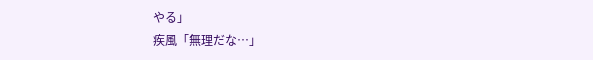やる」
疾風「無理だな…」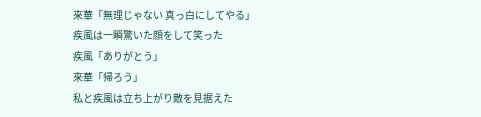來華「無理じゃない 真っ白にしてやる」
疾風は一瞬驚いた顔をして笑った
疾風「ありがとう」
來華「帰ろう」
私と疾風は立ち上がり敵を見据えた